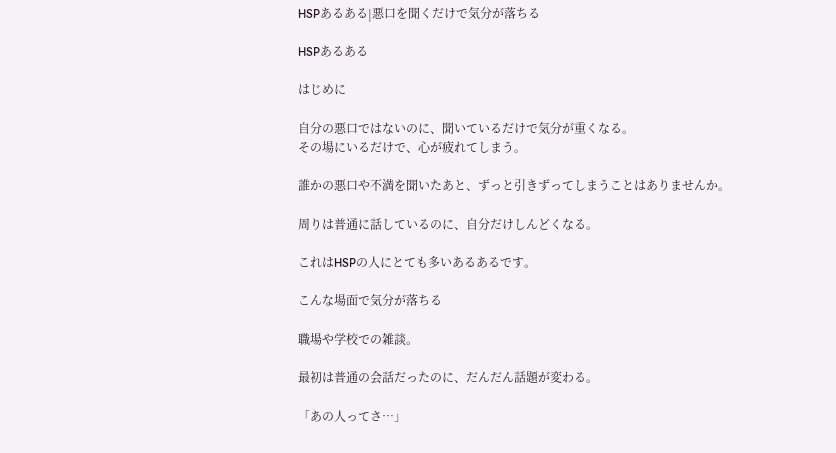HSPあるある|悪口を聞くだけで気分が落ちる

HSPあるある

はじめに

自分の悪口ではないのに、聞いているだけで気分が重くなる。
その場にいるだけで、心が疲れてしまう。

誰かの悪口や不満を聞いたあと、ずっと引きずってしまうことはありませんか。

周りは普通に話しているのに、自分だけしんどくなる。

これはHSPの人にとても多いあるあるです。

こんな場面で気分が落ちる

職場や学校での雑談。

最初は普通の会話だったのに、だんだん話題が変わる。

「あの人ってさ…」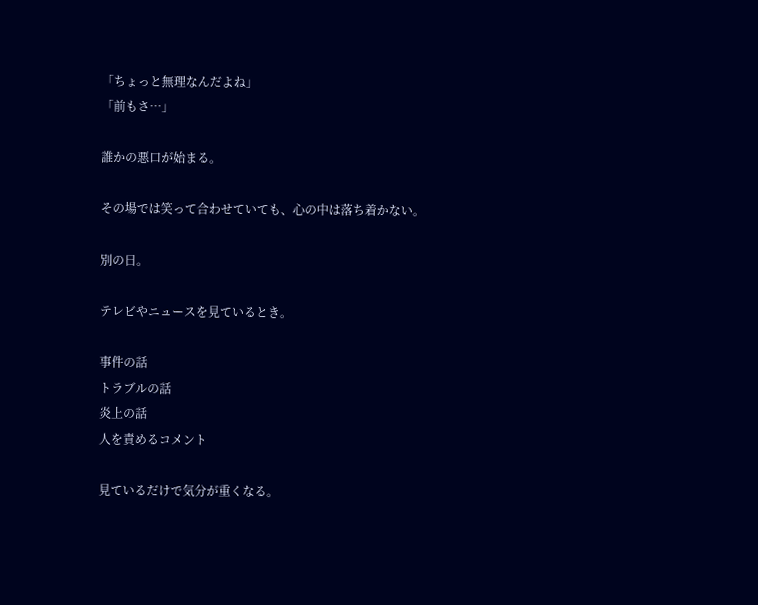「ちょっと無理なんだよね」
「前もさ…」

誰かの悪口が始まる。

その場では笑って合わせていても、心の中は落ち着かない。

別の日。

テレビやニュースを見ているとき。

事件の話
トラブルの話
炎上の話
人を責めるコメント

見ているだけで気分が重くなる。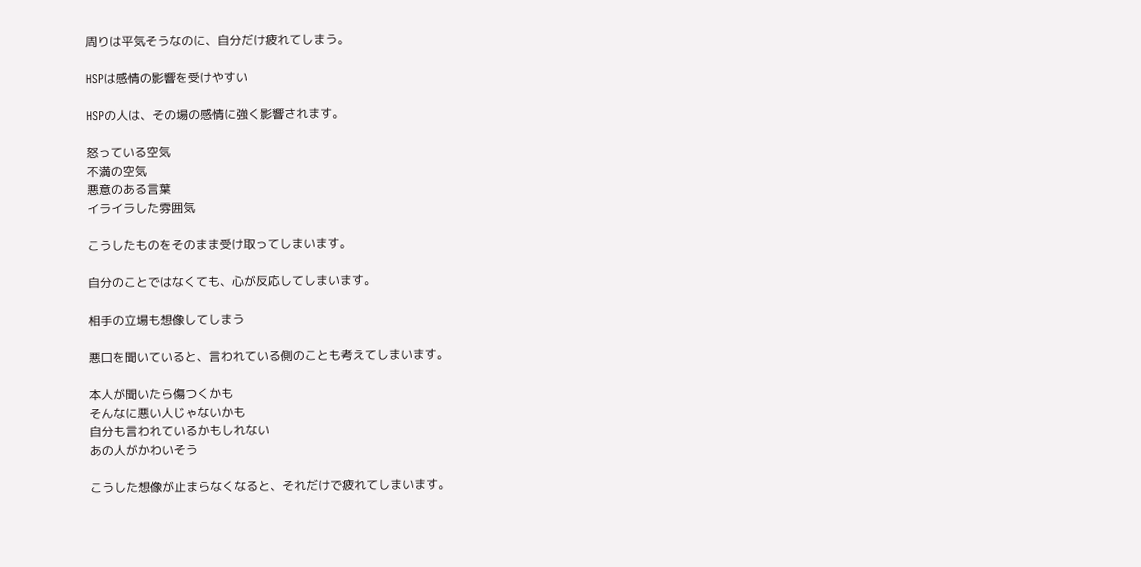周りは平気そうなのに、自分だけ疲れてしまう。

HSPは感情の影響を受けやすい

HSPの人は、その場の感情に強く影響されます。

怒っている空気
不満の空気
悪意のある言葉
イライラした雰囲気

こうしたものをそのまま受け取ってしまいます。

自分のことではなくても、心が反応してしまいます。

相手の立場も想像してしまう

悪口を聞いていると、言われている側のことも考えてしまいます。

本人が聞いたら傷つくかも
そんなに悪い人じゃないかも
自分も言われているかもしれない
あの人がかわいそう

こうした想像が止まらなくなると、それだけで疲れてしまいます。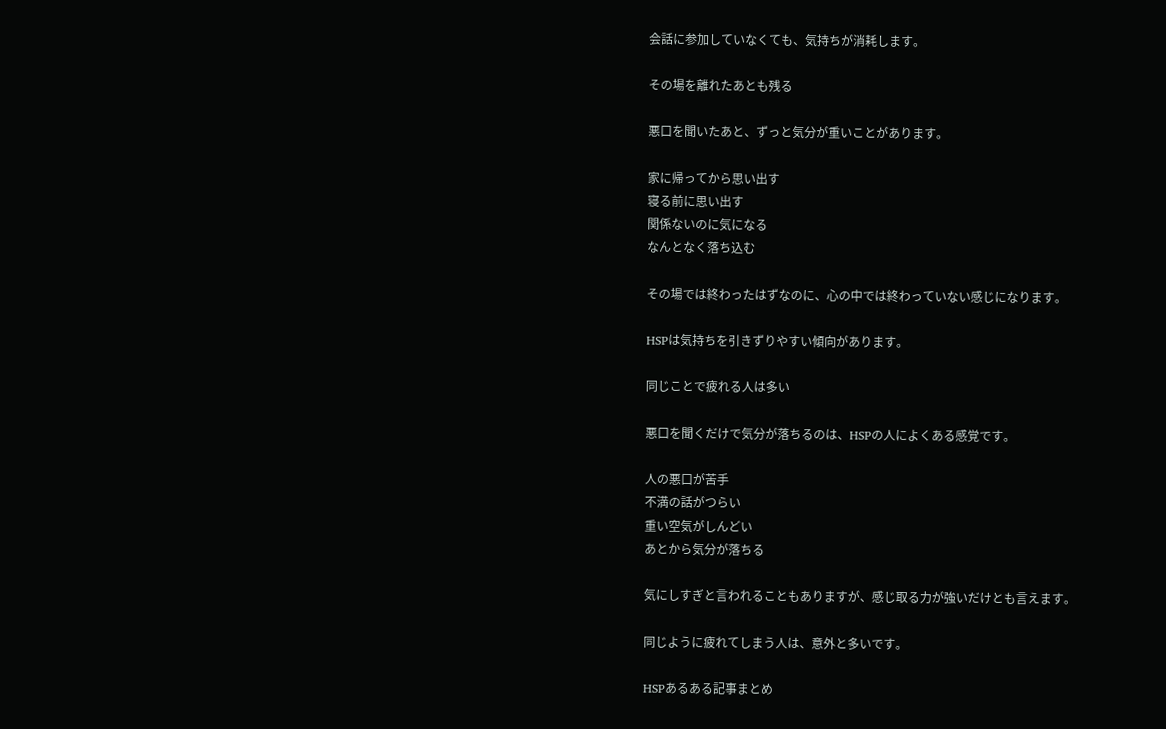会話に参加していなくても、気持ちが消耗します。

その場を離れたあとも残る

悪口を聞いたあと、ずっと気分が重いことがあります。

家に帰ってから思い出す
寝る前に思い出す
関係ないのに気になる
なんとなく落ち込む

その場では終わったはずなのに、心の中では終わっていない感じになります。

HSPは気持ちを引きずりやすい傾向があります。

同じことで疲れる人は多い

悪口を聞くだけで気分が落ちるのは、HSPの人によくある感覚です。

人の悪口が苦手
不満の話がつらい
重い空気がしんどい
あとから気分が落ちる

気にしすぎと言われることもありますが、感じ取る力が強いだけとも言えます。

同じように疲れてしまう人は、意外と多いです。

HSPあるある記事まとめ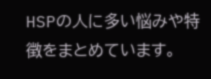HSPの人に多い悩みや特徴をまとめています。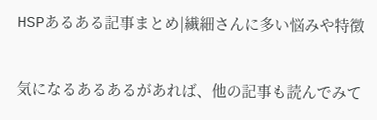HSPあるある記事まとめ|繊細さんに多い悩みや特徴

気になるあるあるがあれば、他の記事も読んでみて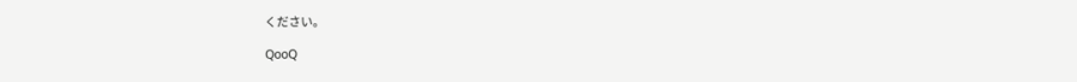ください。

QooQ